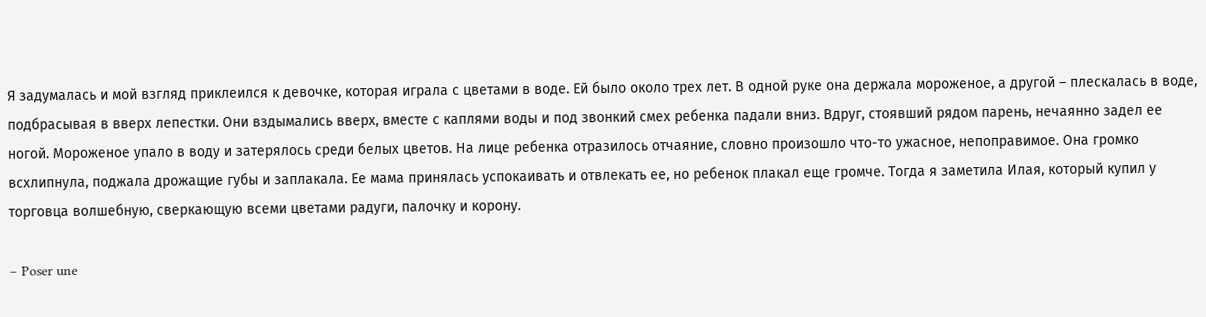Я задумалась и мой взгляд приклеился к девочке, которая играла с цветами в воде. Ей было около трех лет. В одной руке она держала мороженое, а другой – плескалась в воде, подбрасывая в вверх лепестки. Они вздымались вверх, вместе с каплями воды и под звонкий смех ребенка падали вниз. Вдруг, стоявший рядом парень, нечаянно задел ее ногой. Мороженое упало в воду и затерялось среди белых цветов. На лице ребенка отразилось отчаяние, словно произошло что-то ужасное, непоправимое. Она громко всхлипнула, поджала дрожащие губы и заплакала. Ее мама принялась успокаивать и отвлекать ее, но ребенок плакал еще громче. Тогда я заметила Илая, который купил у торговца волшебную, сверкающую всеми цветами радуги, палочку и корону.

– Poser une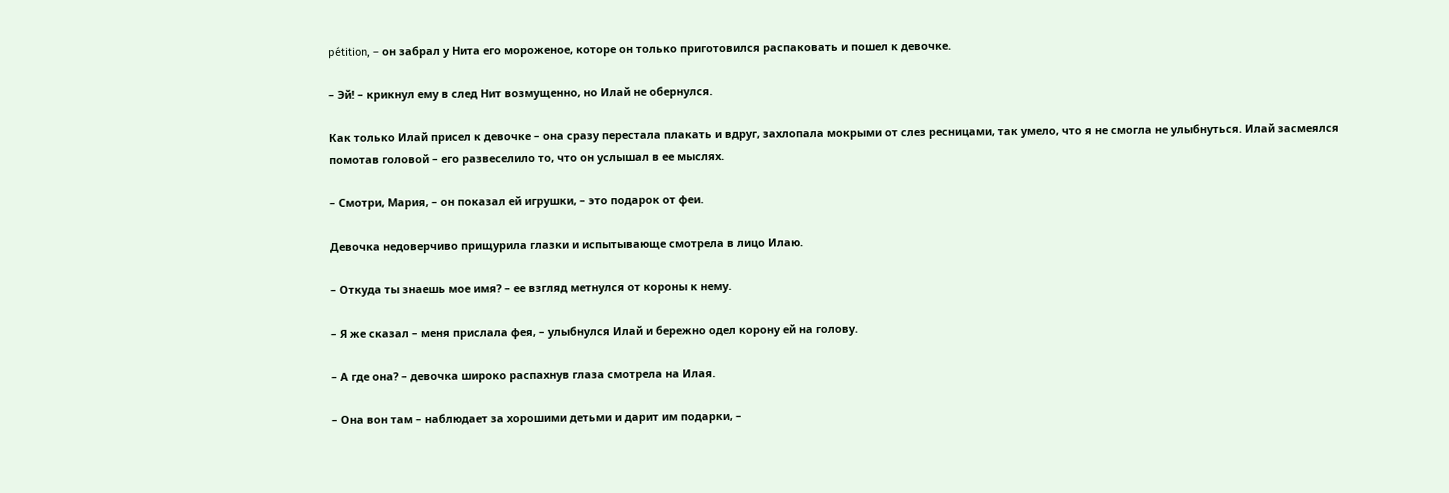pétition, – он забрал у Нита его мороженое, которе он только приготовился распаковать и пошел к девочке.

– Эй! – крикнул ему в след Нит возмущенно, но Илай не обернулся.

Как только Илай присел к девочке – она сразу перестала плакать и вдруг, захлопала мокрыми от слез ресницами, так умело, что я не смогла не улыбнуться. Илай засмеялся помотав головой – его развеселило то, что он услышал в ее мыслях.

– Смотри, Мария, – он показал ей игрушки, – это подарок от феи.

Девочка недоверчиво прищурила глазки и испытывающе смотрела в лицо Илаю.

– Откуда ты знаешь мое имя? – ее взгляд метнулся от короны к нему.

– Я же сказал – меня прислала фея, – улыбнулся Илай и бережно одел корону ей на голову.

– А где она? – девочка широко распахнув глаза смотрела на Илая.

– Она вон там – наблюдает за хорошими детьми и дарит им подарки, –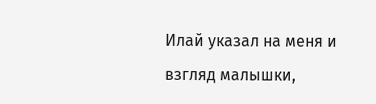Илай указал на меня и взгляд малышки,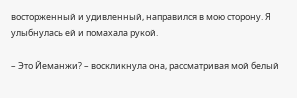восторженный и удивленный, направился в мою сторону. Я улыбнулась ей и помахала рукой.

– Это Йеманжи? – воскликнула она, рассматривая мой белый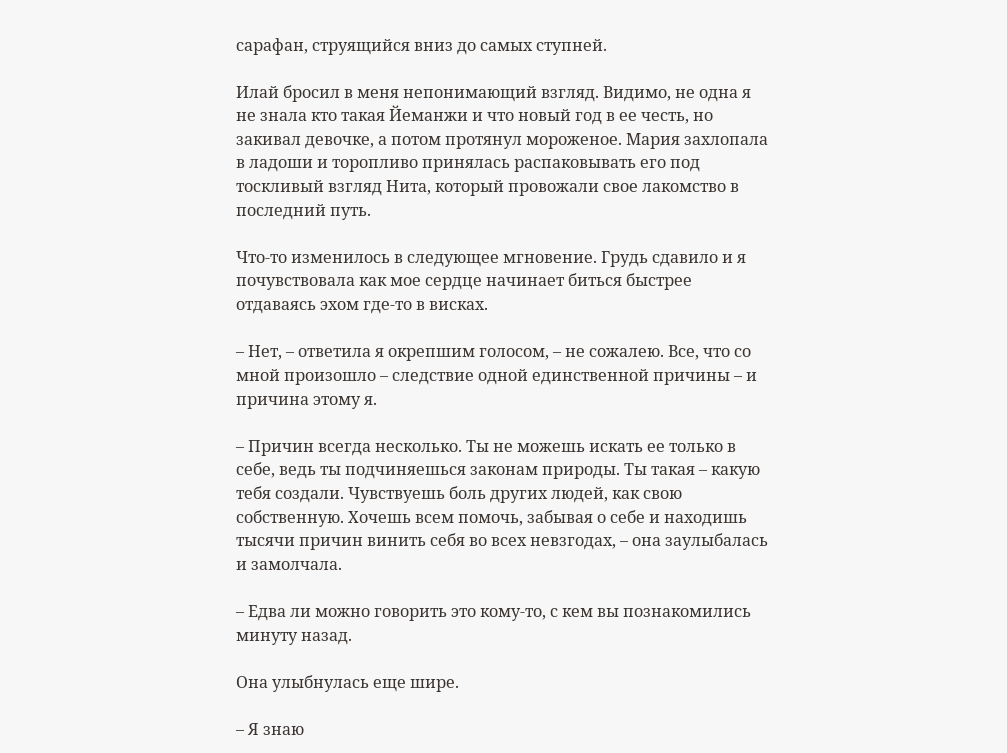сарафан, струящийся вниз до самых ступней.

Илай бросил в меня непонимающий взгляд. Видимо, не одна я не знала кто такая Йеманжи и что новый год в ее честь, но закивал девочке, а потом протянул мороженое. Мария захлопала в ладоши и торопливо принялась распаковывать его под тоскливый взгляд Нита, который провожали свое лакомство в последний путь.

Что-то изменилось в следующее мгновение. Грудь сдавило и я почувствовала как мое сердце начинает биться быстрее отдаваясь эхом где-то в висках.

– Нет, – ответила я окрепшим голосом, – не сожалею. Все, что со мной произошло – следствие одной единственной причины – и причина этому я.

– Причин всегда несколько. Ты не можешь искать ее только в себе, ведь ты подчиняешься законам природы. Ты такая – какую тебя создали. Чувствуешь боль других людей, как свою собственную. Хочешь всем помочь, забывая о себе и находишь тысячи причин винить себя во всех невзгодах, – она заулыбалась и замолчала.

– Едва ли можно говорить это кому-то, с кем вы познакомились минуту назад.

Она улыбнулась еще шире.

– Я знаю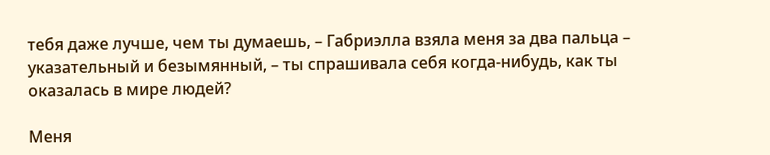тебя даже лучше, чем ты думаешь, – Габриэлла взяла меня за два пальца – указательный и безымянный, – ты спрашивала себя когда-нибудь, как ты оказалась в мире людей?

Меня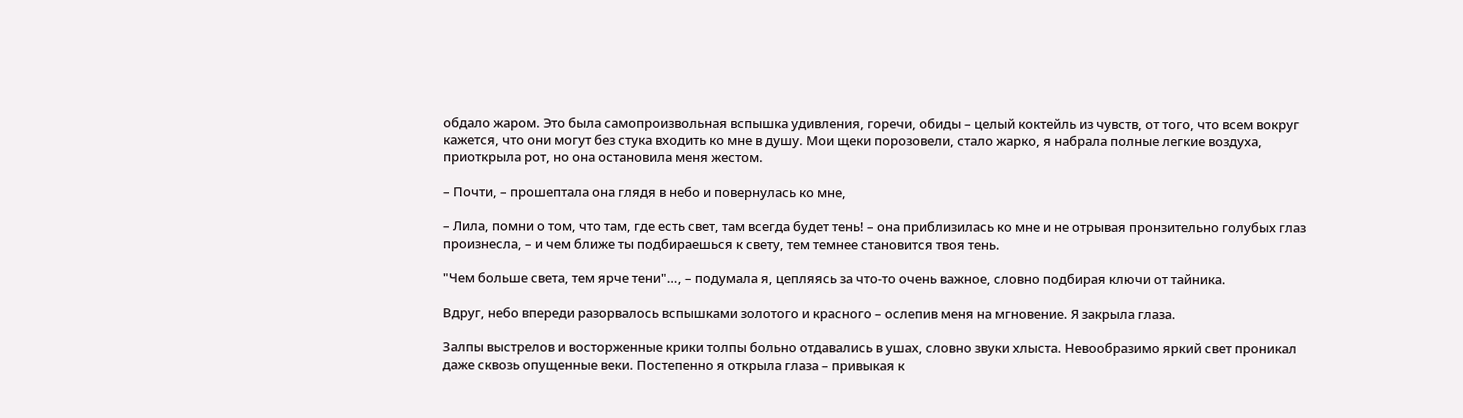обдало жаром. Это была самопроизвольная вспышка удивления, горечи, обиды – целый коктейль из чувств, от того, что всем вокруг кажется, что они могут без стука входить ко мне в душу. Мои щеки порозовели, стало жарко, я набрала полные легкие воздуха, приоткрыла рот, но она остановила меня жестом.

– Почти, – прошептала она глядя в небо и повернулась ко мне,

– Лила, помни о том, что там, где есть свет, там всегда будет тень! – она приблизилась ко мне и не отрывая пронзительно голубых глаз произнесла, – и чем ближе ты подбираешься к свету, тем темнее становится твоя тень.

"Чем больше света, тем ярче тени"…, – подумала я, цепляясь за что-то очень важное, словно подбирая ключи от тайника.

Вдруг, небо впереди разорвалось вспышками золотого и красного – ослепив меня на мгновение. Я закрыла глаза.

Залпы выстрелов и восторженные крики толпы больно отдавались в ушах, словно звуки хлыста. Невообразимо яркий свет проникал даже сквозь опущенные веки. Постепенно я открыла глаза – привыкая к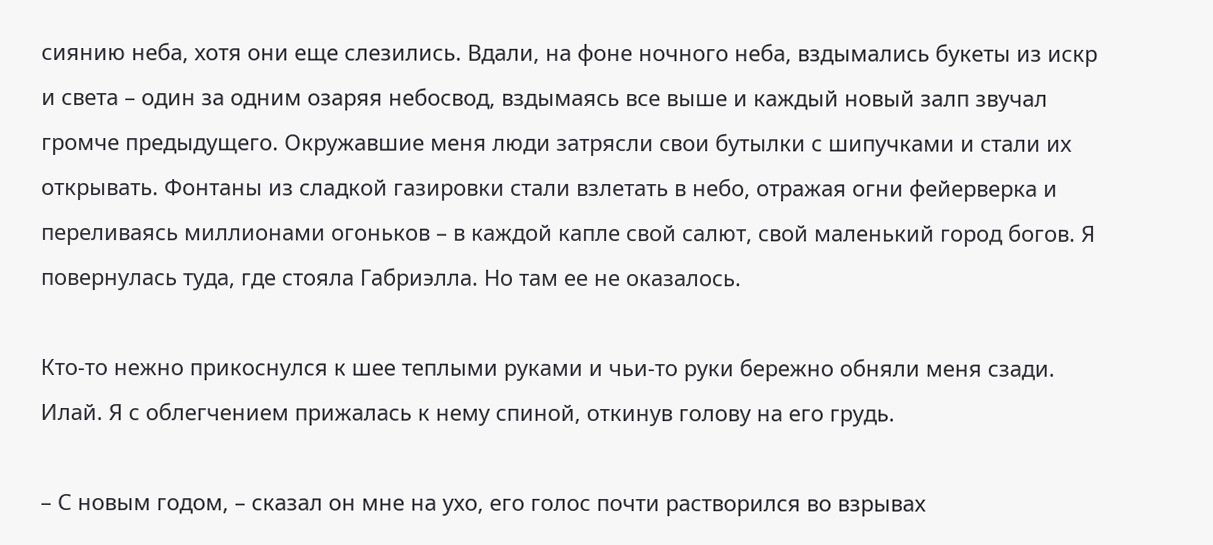сиянию неба, хотя они еще слезились. Вдали, на фоне ночного неба, вздымались букеты из искр и света – один за одним озаряя небосвод, вздымаясь все выше и каждый новый залп звучал громче предыдущего. Окружавшие меня люди затрясли свои бутылки с шипучками и стали их открывать. Фонтаны из сладкой газировки стали взлетать в небо, отражая огни фейерверка и переливаясь миллионами огоньков – в каждой капле свой салют, свой маленький город богов. Я повернулась туда, где стояла Габриэлла. Но там ее не оказалось.

Кто-то нежно прикоснулся к шее теплыми руками и чьи-то руки бережно обняли меня сзади. Илай. Я с облегчением прижалась к нему спиной, откинув голову на его грудь.

– С новым годом, – сказал он мне на ухо, его голос почти растворился во взрывах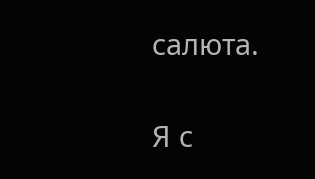салюта.

Я с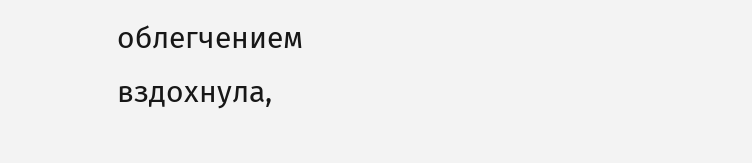облегчением вздохнула,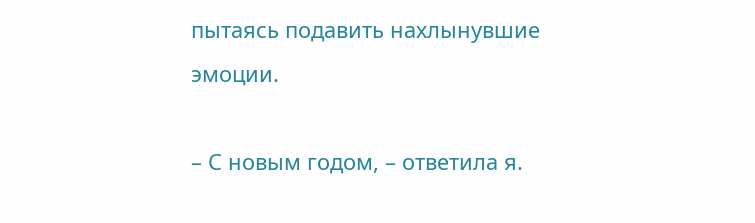пытаясь подавить нахлынувшие эмоции.

– С новым годом, – ответила я.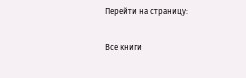Перейти на страницу:

Все книги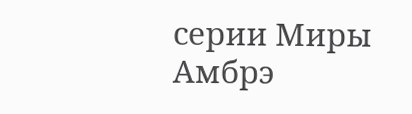серии Миры Амбрэ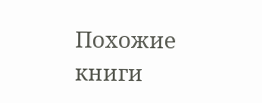Похожие книги